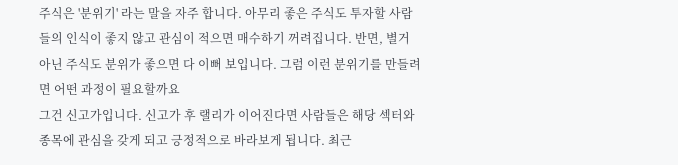주식은 '분위기' 라는 말을 자주 합니다. 아무리 좋은 주식도 투자할 사람들의 인식이 좋지 않고 관심이 적으면 매수하기 꺼려집니다. 반면, 별거 아닌 주식도 분위가 좋으면 다 이뻐 보입니다. 그럼 이런 분위기를 만들려면 어떤 과정이 필요할까요
그건 신고가입니다. 신고가 후 랠리가 이어진다면 사람들은 해당 섹터와 종목에 관심을 갖게 되고 긍정적으로 바라보게 됩니다. 최근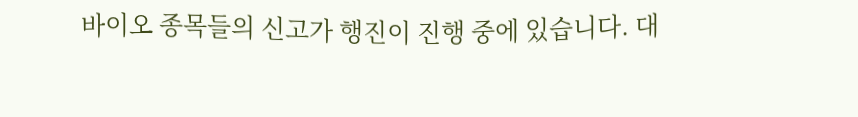바이오 종목들의 신고가 행진이 진행 중에 있습니다. 대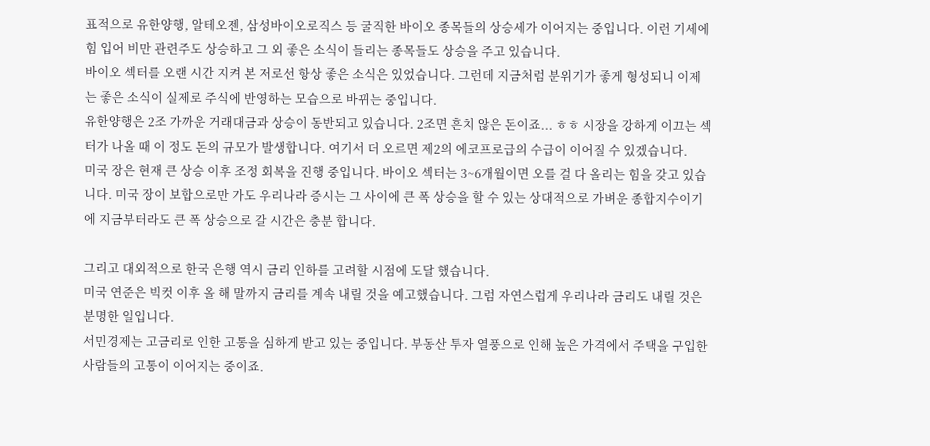표적으로 유한양행, 알테오젠, 삼성바이오로직스 등 굴직한 바이오 종목들의 상승세가 이어지는 중입니다. 이런 기세에 힘 입어 비만 관련주도 상승하고 그 외 좋은 소식이 들리는 종목들도 상승을 주고 있습니다.
바이오 섹터를 오랜 시간 지켜 본 저로선 항상 좋은 소식은 있었습니다. 그런데 지금처럼 분위기가 좋게 형성되니 이제는 좋은 소식이 실제로 주식에 반영하는 모습으로 바뀌는 중입니다.
유한양행은 2조 가까운 거래대금과 상승이 동반되고 있습니다. 2조면 흔치 않은 돈이죠... ㅎㅎ 시장을 강하게 이끄는 섹터가 나올 때 이 정도 돈의 규모가 발생합니다. 여기서 더 오르면 제2의 에코프로급의 수급이 이어질 수 있겠습니다.
미국 장은 현재 큰 상승 이후 조정 회복을 진행 중입니다. 바이오 섹터는 3~6개월이면 오를 걸 다 올리는 힘을 갖고 있습니다. 미국 장이 보합으로만 가도 우리나라 증시는 그 사이에 큰 폭 상승을 할 수 있는 상대적으로 가벼운 종합지수이기에 지금부터라도 큰 폭 상승으로 갈 시간은 충분 합니다.

그리고 대외적으로 한국 은행 역시 금리 인하를 고려할 시점에 도달 했습니다.
미국 연준은 빅컷 이후 올 해 말까지 금리를 계속 내릴 것을 예고했습니다. 그럼 자연스럽게 우리나라 금리도 내릴 것은 분명한 일입니다.
서민경제는 고금리로 인한 고통을 심하게 받고 있는 중입니다. 부동산 투자 열풍으로 인해 높은 가격에서 주택을 구입한 사람들의 고통이 이어지는 중이죠.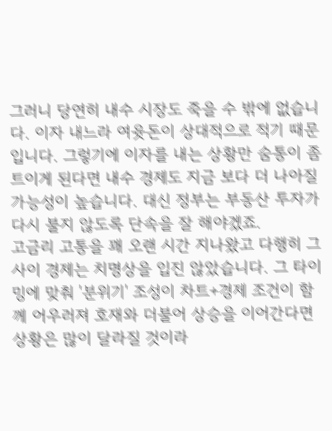그러니 당연히 내수 시장도 죽을 수 밖에 없습니다. 이자 내느라 여윳돈이 상대적으로 적기 때문입니다. 그렇기에 이자를 내는 상황만 숨통이 좀 트이게 된다면 내수 경제도 지금 보다 더 나아질 가능성이 높습니다. 대신 정부는 부동산 투자가 다시 불지 않도록 단속을 잘 해야겠죠.
고금리 고통을 꽤 오랜 시간 지나왔고 다행히 그 사이 경제는 치명상을 입진 않았습니다. 그 타이밍에 맞춰 '분위기' 조성이 차트+경제 조건이 함께 어우러져 호재와 더불어 상승을 이어간다면 상황은 많이 달라질 것이라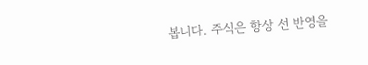봅니다. 주식은 항상 선 반영을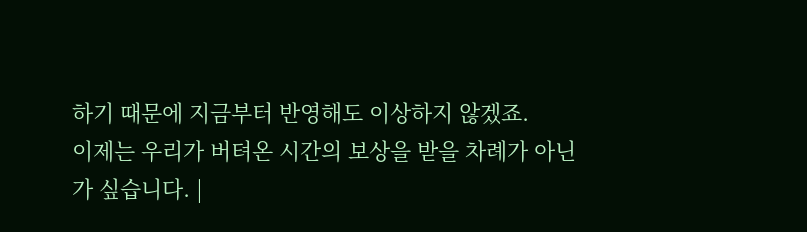하기 때문에 지금부터 반영해도 이상하지 않겠죠.
이제는 우리가 버텨온 시간의 보상을 받을 차례가 아닌가 싶습니다. |